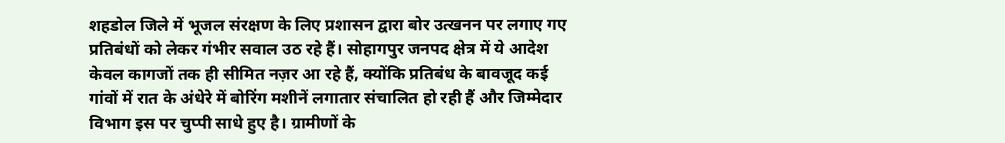शहडोल जिले में भूजल संरक्षण के लिए प्रशासन द्वारा बोर उत्खनन पर लगाए गए प्रतिबंधों को लेकर गंभीर सवाल उठ रहे हैं। सोहागपुर जनपद क्षेत्र में ये आदेश केवल कागजों तक ही सीमित नज़र आ रहे हैं, क्योंकि प्रतिबंध के बावजूद कई गांवों में रात के अंधेरे में बोरिंग मशीनें लगातार संचालित हो रही हैं और जिम्मेदार विभाग इस पर चुप्पी साधे हुए है। ग्रामीणों के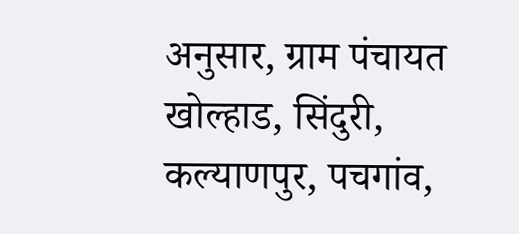अनुसार, ग्राम पंचायत खोल्हाड, सिंदुरी, कल्याणपुर, पचगांव,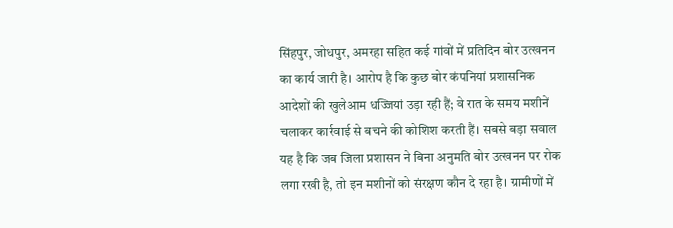सिंहपुर, जोधपुर, अमरहा सहित कई गांवों में प्रतिदिन बोर उत्खनन का कार्य जारी है। आरोप है कि कुछ बोर कंपनियां प्रशासनिक आदेशों की खुलेआम धज्जियां उड़ा रही हैं; वे रात के समय मशीनें चलाकर कार्रवाई से बचने की कोशिश करती हैं। सबसे बड़ा सवाल यह है कि जब जिला प्रशासन ने बिना अनुमति बोर उत्खनन पर रोक लगा रखी है, तो इन मशीनों को संरक्षण कौन दे रहा है। ग्रामीणों में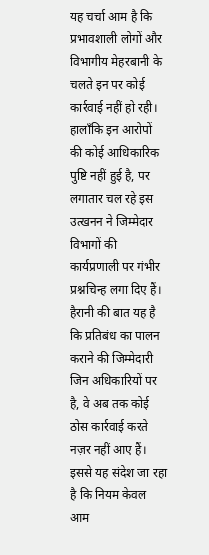यह चर्चा आम है कि प्रभावशाली लोगों और विभागीय मेहरबानी के चलते इन पर कोई कार्रवाई नहीं हो रही। हालाँकि इन आरोपों की कोई आधिकारिक पुष्टि नहीं हुई है, पर लगातार चल रहे इस उत्खनन ने जिम्मेदार विभागों की कार्यप्रणाली पर गंभीर प्रश्नचिन्ह लगा दिए हैं। हैरानी की बात यह है कि प्रतिबंध का पालन कराने की जिम्मेदारी जिन अधिकारियों पर है, वे अब तक कोई ठोस कार्रवाई करते नज़र नहीं आए हैं। इससे यह संदेश जा रहा है कि नियम केवल आम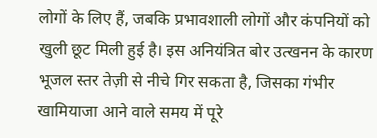लोगों के लिए हैं, जबकि प्रभावशाली लोगों और कंपनियों को खुली छूट मिली हुई है। इस अनियंत्रित बोर उत्खनन के कारण भूजल स्तर तेज़ी से नीचे गिर सकता है, जिसका गंभीर खामियाजा आने वाले समय में पूरे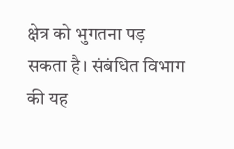क्षेत्र को भुगतना पड़ सकता है। संबंधित विभाग की यह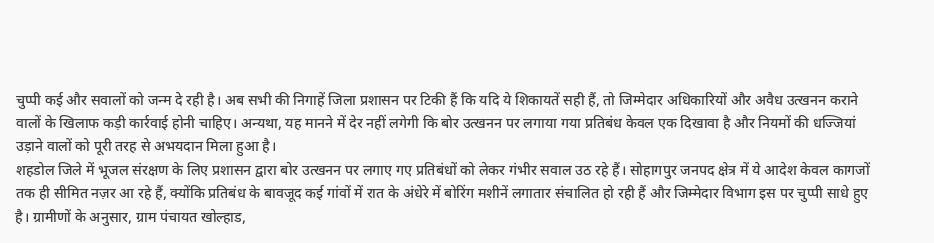चुप्पी कई और सवालों को जन्म दे रही है। अब सभी की निगाहें जिला प्रशासन पर टिकी हैं कि यदि ये शिकायतें सही हैं, तो जिम्मेदार अधिकारियों और अवैध उत्खनन कराने वालों के खिलाफ कड़ी कार्रवाई होनी चाहिए। अन्यथा, यह मानने में देर नहीं लगेगी कि बोर उत्खनन पर लगाया गया प्रतिबंध केवल एक दिखावा है और नियमों की धज्जियां उड़ाने वालों को पूरी तरह से अभयदान मिला हुआ है।
शहडोल जिले में भूजल संरक्षण के लिए प्रशासन द्वारा बोर उत्खनन पर लगाए गए प्रतिबंधों को लेकर गंभीर सवाल उठ रहे हैं। सोहागपुर जनपद क्षेत्र में ये आदेश केवल कागजों तक ही सीमित नज़र आ रहे हैं, क्योंकि प्रतिबंध के बावजूद कई गांवों में रात के अंधेरे में बोरिंग मशीनें लगातार संचालित हो रही हैं और जिम्मेदार विभाग इस पर चुप्पी साधे हुए है। ग्रामीणों के अनुसार, ग्राम पंचायत खोल्हाड,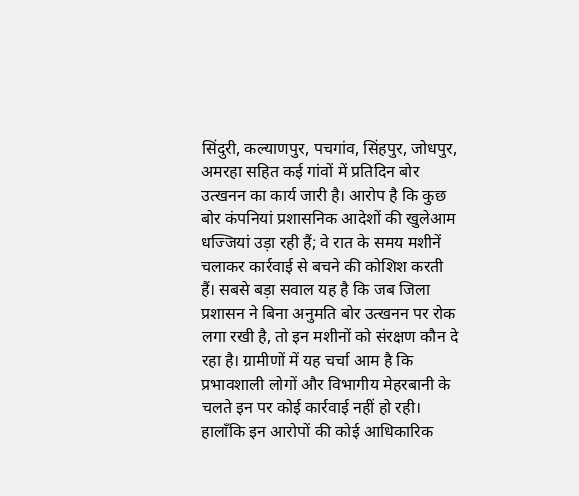सिंदुरी, कल्याणपुर, पचगांव, सिंहपुर, जोधपुर, अमरहा सहित कई गांवों में प्रतिदिन बोर उत्खनन का कार्य जारी है। आरोप है कि कुछ बोर कंपनियां प्रशासनिक आदेशों की खुलेआम धज्जियां उड़ा रही हैं; वे रात के समय मशीनें चलाकर कार्रवाई से बचने की कोशिश करती हैं। सबसे बड़ा सवाल यह है कि जब जिला प्रशासन ने बिना अनुमति बोर उत्खनन पर रोक लगा रखी है, तो इन मशीनों को संरक्षण कौन दे रहा है। ग्रामीणों में यह चर्चा आम है कि प्रभावशाली लोगों और विभागीय मेहरबानी के चलते इन पर कोई कार्रवाई नहीं हो रही। हालाँकि इन आरोपों की कोई आधिकारिक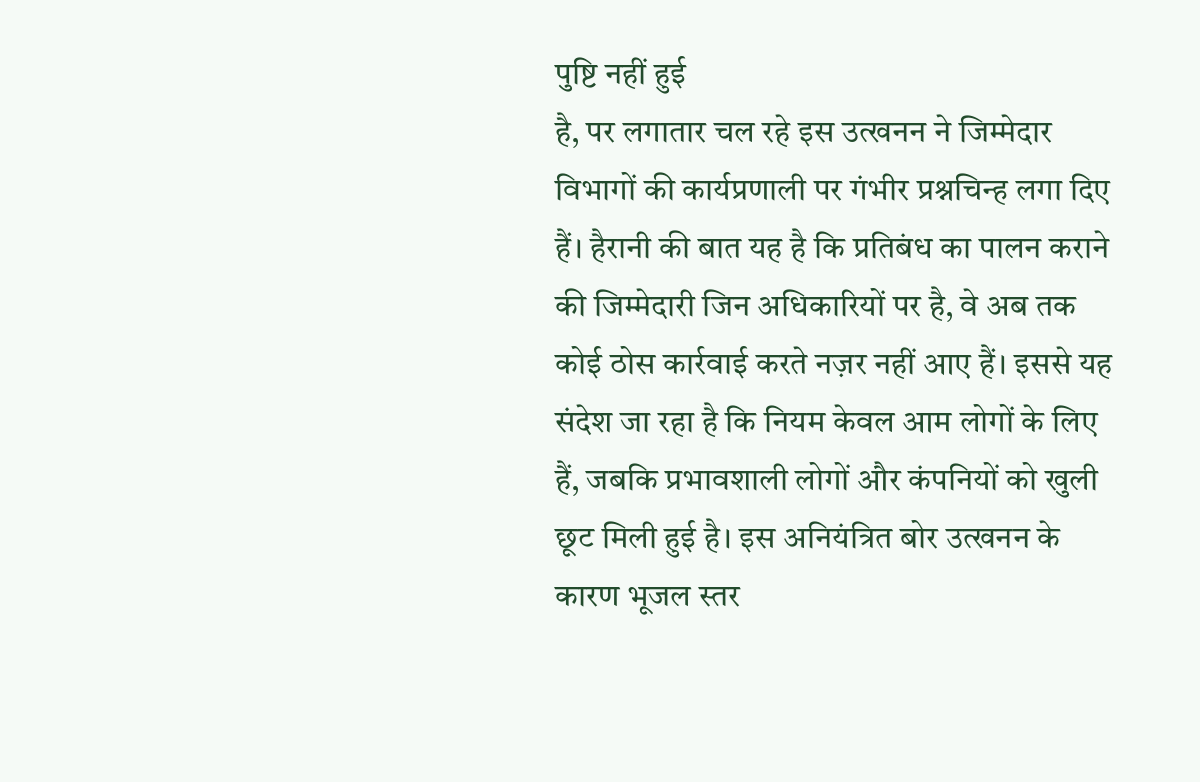पुष्टि नहीं हुई
है, पर लगातार चल रहे इस उत्खनन ने जिम्मेदार विभागों की कार्यप्रणाली पर गंभीर प्रश्नचिन्ह लगा दिए हैं। हैरानी की बात यह है कि प्रतिबंध का पालन कराने की जिम्मेदारी जिन अधिकारियों पर है, वे अब तक कोई ठोस कार्रवाई करते नज़र नहीं आए हैं। इससे यह संदेश जा रहा है कि नियम केवल आम लोगों के लिए हैं, जबकि प्रभावशाली लोगों और कंपनियों को खुली छूट मिली हुई है। इस अनियंत्रित बोर उत्खनन के कारण भूजल स्तर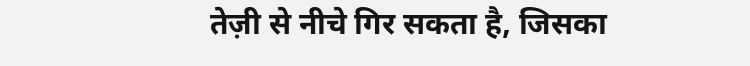तेज़ी से नीचे गिर सकता है, जिसका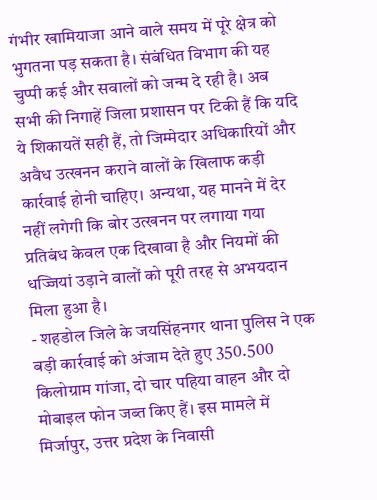गंभीर खामियाजा आने वाले समय में पूरे क्षेत्र को भुगतना पड़ सकता है। संबंधित विभाग की यह चुप्पी कई और सवालों को जन्म दे रही है। अब सभी की निगाहें जिला प्रशासन पर टिकी हैं कि यदि ये शिकायतें सही हैं, तो जिम्मेदार अधिकारियों और अवैध उत्खनन कराने वालों के खिलाफ कड़ी कार्रवाई होनी चाहिए। अन्यथा, यह मानने में देर नहीं लगेगी कि बोर उत्खनन पर लगाया गया प्रतिबंध केवल एक दिखावा है और नियमों की धज्जियां उड़ाने वालों को पूरी तरह से अभयदान मिला हुआ है।
- शहडोल जिले के जयसिंहनगर थाना पुलिस ने एक बड़ी कार्रवाई को अंजाम देते हुए 350.500 किलोग्राम गांजा, दो चार पहिया वाहन और दो मोबाइल फोन जब्त किए हैं। इस मामले में मिर्जापुर, उत्तर प्रदेश के निवासी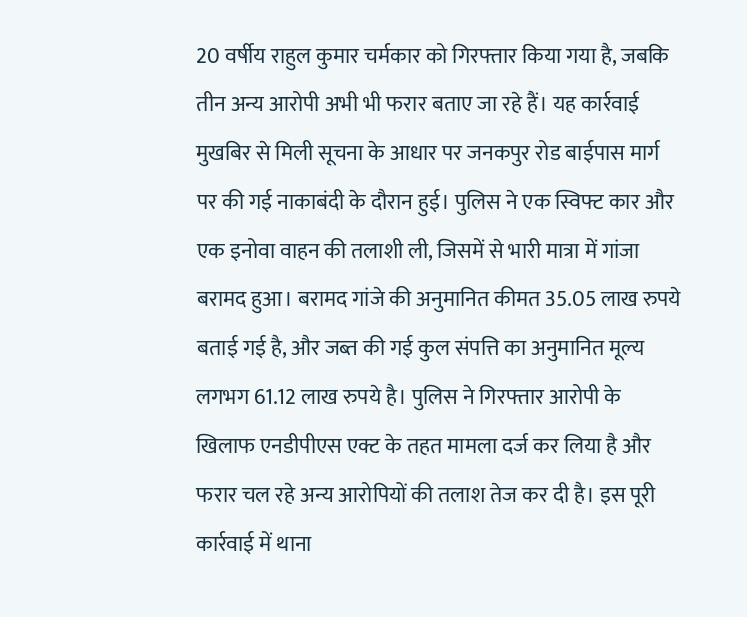20 वर्षीय राहुल कुमार चर्मकार को गिरफ्तार किया गया है, जबकि तीन अन्य आरोपी अभी भी फरार बताए जा रहे हैं। यह कार्रवाई मुखबिर से मिली सूचना के आधार पर जनकपुर रोड बाईपास मार्ग पर की गई नाकाबंदी के दौरान हुई। पुलिस ने एक स्विफ्ट कार और एक इनोवा वाहन की तलाशी ली, जिसमें से भारी मात्रा में गांजा बरामद हुआ। बरामद गांजे की अनुमानित कीमत 35.05 लाख रुपये बताई गई है, और जब्त की गई कुल संपत्ति का अनुमानित मूल्य लगभग 61.12 लाख रुपये है। पुलिस ने गिरफ्तार आरोपी के खिलाफ एनडीपीएस एक्ट के तहत मामला दर्ज कर लिया है और फरार चल रहे अन्य आरोपियों की तलाश तेज कर दी है। इस पूरी कार्रवाई में थाना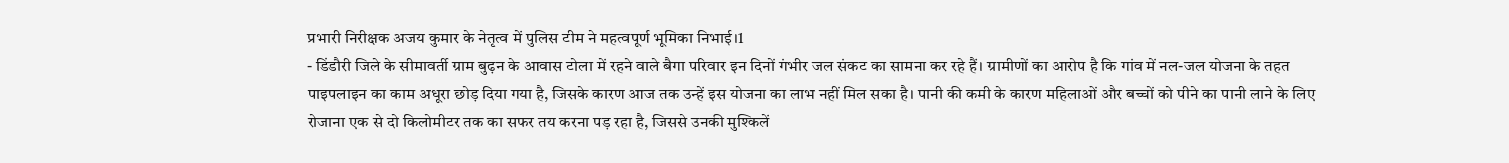प्रभारी निरीक्षक अजय कुमार के नेतृत्व में पुलिस टीम ने महत्वपूर्ण भूमिका निभाई।1
- डिंडौरी जिले के सीमावर्ती ग्राम बुढ़न के आवास टोला में रहने वाले बैगा परिवार इन दिनों गंभीर जल संकट का सामना कर रहे हैं। ग्रामीणों का आरोप है कि गांव में नल-जल योजना के तहत पाइपलाइन का काम अधूरा छोड़ दिया गया है, जिसके कारण आज तक उन्हें इस योजना का लाभ नहीं मिल सका है। पानी की कमी के कारण महिलाओं और बच्चों को पीने का पानी लाने के लिए रोजाना एक से दो किलोमीटर तक का सफर तय करना पड़ रहा है, जिससे उनकी मुश्किलें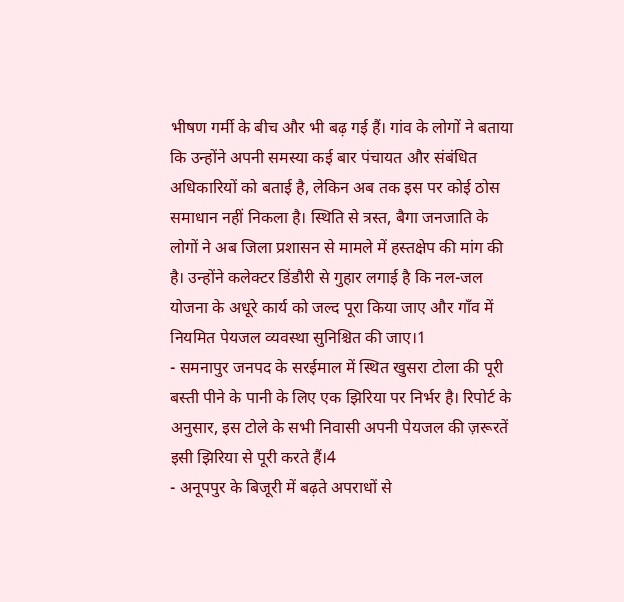भीषण गर्मी के बीच और भी बढ़ गई हैं। गांव के लोगों ने बताया कि उन्होंने अपनी समस्या कई बार पंचायत और संबंधित अधिकारियों को बताई है, लेकिन अब तक इस पर कोई ठोस समाधान नहीं निकला है। स्थिति से त्रस्त, बैगा जनजाति के लोगों ने अब जिला प्रशासन से मामले में हस्तक्षेप की मांग की है। उन्होंने कलेक्टर डिंडौरी से गुहार लगाई है कि नल-जल योजना के अधूरे कार्य को जल्द पूरा किया जाए और गाँव में नियमित पेयजल व्यवस्था सुनिश्चित की जाए।1
- समनापुर जनपद के सरईमाल में स्थित खुसरा टोला की पूरी बस्ती पीने के पानी के लिए एक झिरिया पर निर्भर है। रिपोर्ट के अनुसार, इस टोले के सभी निवासी अपनी पेयजल की ज़रूरतें इसी झिरिया से पूरी करते हैं।4
- अनूपपुर के बिजूरी में बढ़ते अपराधों से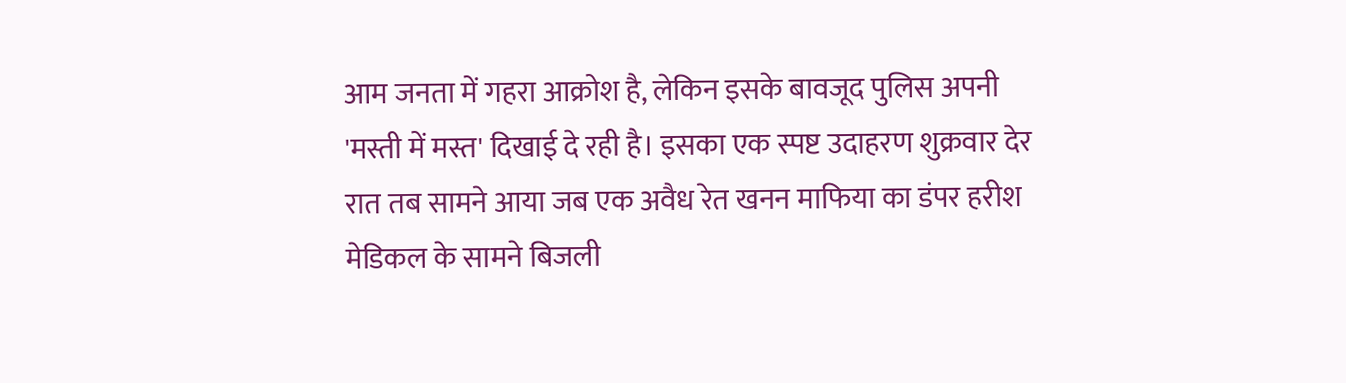आम जनता में गहरा आक्रोश है, लेकिन इसके बावजूद पुलिस अपनी 'मस्ती में मस्त' दिखाई दे रही है। इसका एक स्पष्ट उदाहरण शुक्रवार देर रात तब सामने आया जब एक अवैध रेत खनन माफिया का डंपर हरीश मेडिकल के सामने बिजली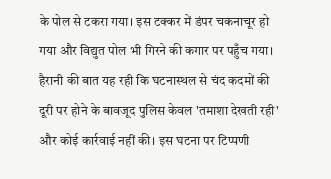के पोल से टकरा गया। इस टक्कर में डंपर चकनाचूर हो गया और विद्युत पोल भी गिरने की कगार पर पहुँच गया। हैरानी की बात यह रही कि घटनास्थल से चंद कदमों की दूरी पर होने के बावजूद पुलिस केवल 'तमाशा देखती रही' और कोई कार्रवाई नहीं की। इस घटना पर टिप्पणी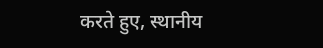करते हुए, स्थानीय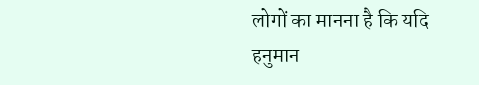लोगों का मानना है कि यदि हनुमान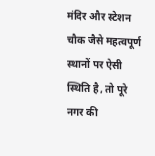मंदिर और स्टेशन चौक जैसे महत्वपूर्ण स्थानों पर ऐसी स्थिति है, तो पूरे नगर की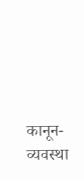कानून-व्यवस्था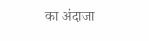का अंदाजा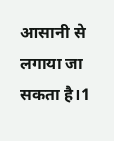आसानी से लगाया जा सकता है।1